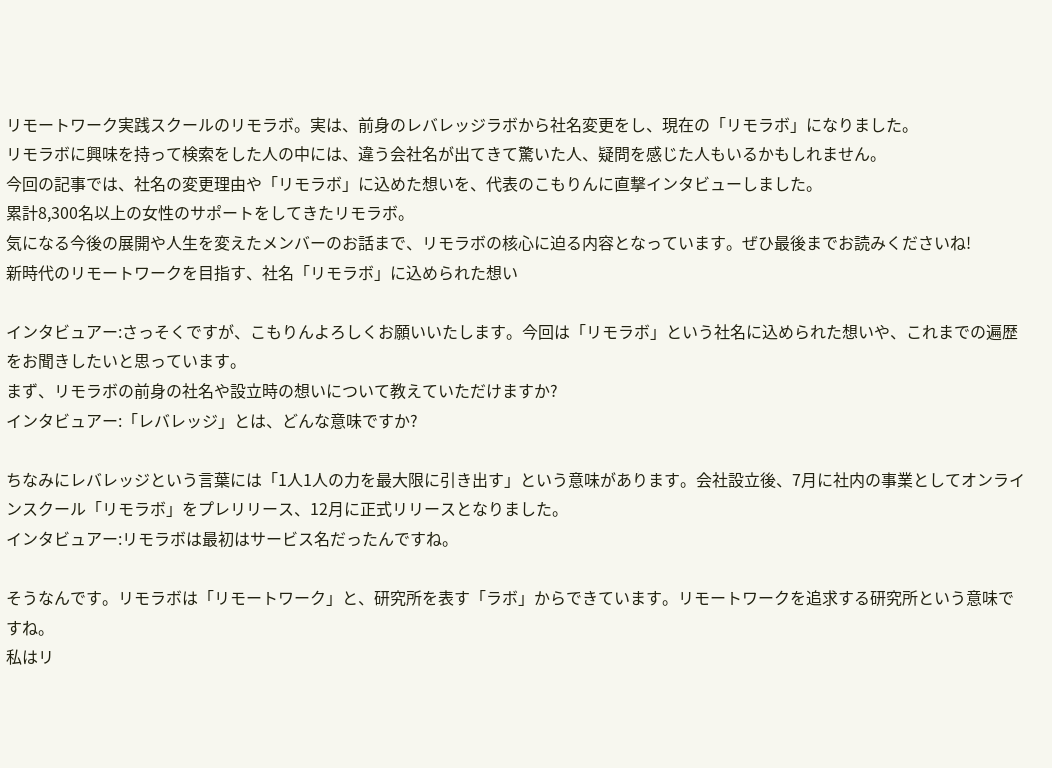リモートワーク実践スクールのリモラボ。実は、前身のレバレッジラボから社名変更をし、現在の「リモラボ」になりました。
リモラボに興味を持って検索をした人の中には、違う会社名が出てきて驚いた人、疑問を感じた人もいるかもしれません。
今回の記事では、社名の変更理由や「リモラボ」に込めた想いを、代表のこもりんに直撃インタビューしました。
累計8,300名以上の女性のサポートをしてきたリモラボ。
気になる今後の展開や人生を変えたメンバーのお話まで、リモラボの核心に迫る内容となっています。ぜひ最後までお読みくださいね!
新時代のリモートワークを目指す、社名「リモラボ」に込められた想い

インタビュアー:さっそくですが、こもりんよろしくお願いいたします。今回は「リモラボ」という社名に込められた想いや、これまでの遍歴をお聞きしたいと思っています。
まず、リモラボの前身の社名や設立時の想いについて教えていただけますか?
インタビュアー:「レバレッジ」とは、どんな意味ですか?

ちなみにレバレッジという言葉には「1人1人の力を最大限に引き出す」という意味があります。会社設立後、7月に社内の事業としてオンラインスクール「リモラボ」をプレリリース、12月に正式リリースとなりました。
インタビュアー:リモラボは最初はサービス名だったんですね。

そうなんです。リモラボは「リモートワーク」と、研究所を表す「ラボ」からできています。リモートワークを追求する研究所という意味ですね。
私はリ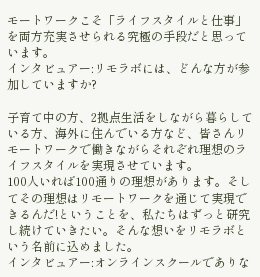モートワークこそ「ライフスタイルと仕事」を両方充実させられる究極の手段だと思っています。
インタビュアー:リモラボには、どんな方が参加していますか?

子育て中の方、2拠点生活をしながら暮らしている方、海外に住んでいる方など、皆さんリモートワークで働きながらそれぞれ理想のライフスタイルを実現させています。
100人いれば100通りの理想があります。そしてその理想はリモートワークを通じて実現できるんだ!ということを、私たちはずっと研究し続けていきたい。そんな想いをリモラボという名前に込めました。
インタビュアー:オンラインスクールでありな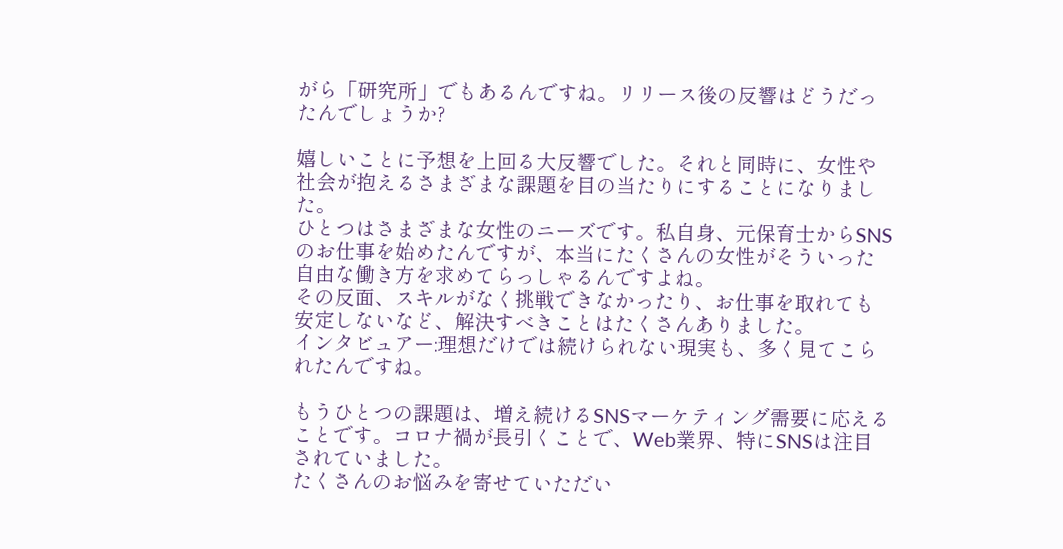がら「研究所」でもあるんですね。リリース後の反響はどうだったんでしょうか?

嬉しいことに予想を上回る大反響でした。それと同時に、女性や社会が抱えるさまざまな課題を目の当たりにすることになりました。
ひとつはさまざまな女性のニーズです。私自身、元保育士からSNSのお仕事を始めたんですが、本当にたくさんの女性がそういった自由な働き方を求めてらっしゃるんですよね。
その反面、スキルがなく挑戦できなかったり、お仕事を取れても安定しないなど、解決すべきことはたくさんありました。
インタビュアー:理想だけでは続けられない現実も、多く見てこられたんですね。

もうひとつの課題は、増え続けるSNSマーケティング需要に応えることです。コロナ禍が長引くことで、Web業界、特にSNSは注目されていました。
たくさんのお悩みを寄せていただい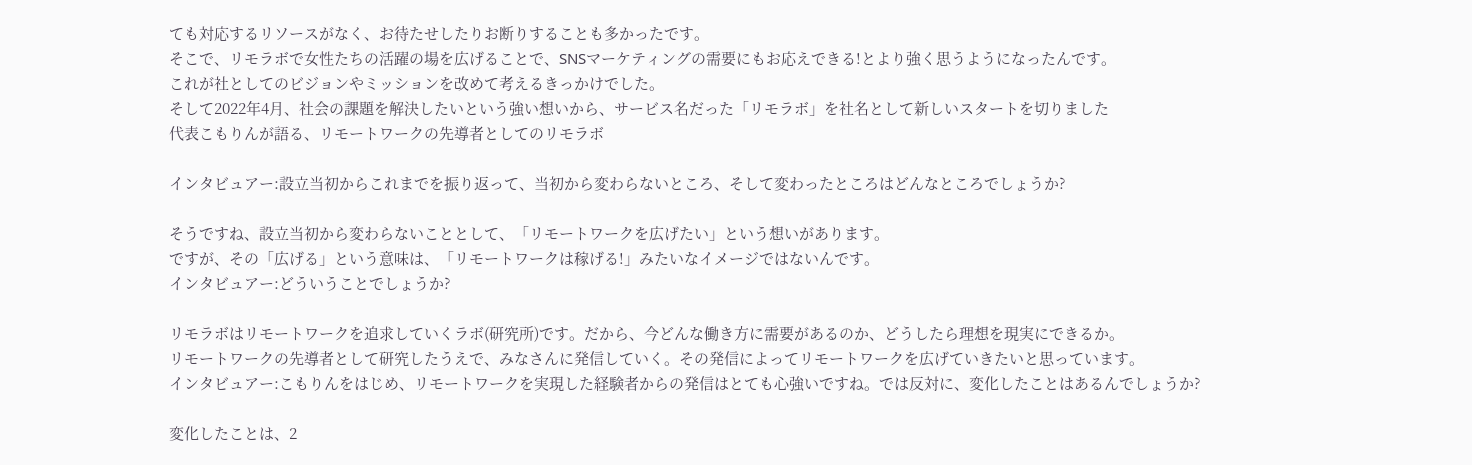ても対応するリソースがなく、お待たせしたりお断りすることも多かったです。
そこで、リモラボで女性たちの活躍の場を広げることで、SNSマーケティングの需要にもお応えできる!とより強く思うようになったんです。
これが社としてのビジョンやミッションを改めて考えるきっかけでした。
そして2022年4月、社会の課題を解決したいという強い想いから、サービス名だった「リモラボ」を社名として新しいスタートを切りました
代表こもりんが語る、リモートワークの先導者としてのリモラボ

インタビュアー:設立当初からこれまでを振り返って、当初から変わらないところ、そして変わったところはどんなところでしょうか?

そうですね、設立当初から変わらないこととして、「リモートワークを広げたい」という想いがあります。
ですが、その「広げる」という意味は、「リモートワークは稼げる!」みたいなイメージではないんです。
インタビュアー:どういうことでしょうか?

リモラボはリモートワークを追求していくラボ(研究所)です。だから、今どんな働き方に需要があるのか、どうしたら理想を現実にできるか。
リモートワークの先導者として研究したうえで、みなさんに発信していく。その発信によってリモートワークを広げていきたいと思っています。
インタビュアー:こもりんをはじめ、リモートワークを実現した経験者からの発信はとても心強いですね。では反対に、変化したことはあるんでしょうか?

変化したことは、2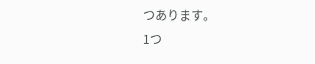つあります。
1つ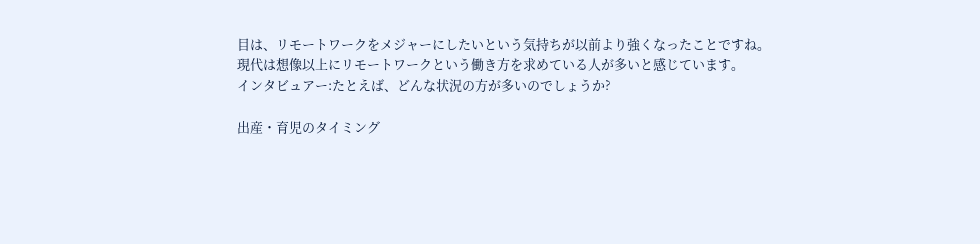目は、リモートワークをメジャーにしたいという気持ちが以前より強くなったことですね。
現代は想像以上にリモートワークという働き方を求めている人が多いと感じています。
インタビュアー:たとえば、どんな状況の方が多いのでしょうか?

出産・育児のタイミング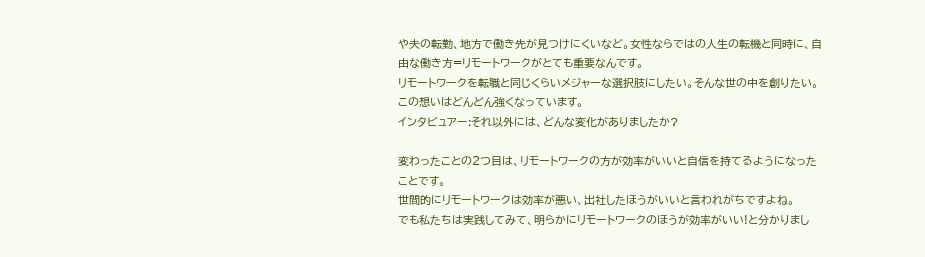や夫の転勤、地方で働き先が見つけにくいなど。女性ならではの人生の転機と同時に、自由な働き方=リモートワークがとても重要なんです。
リモートワークを転職と同じくらいメジャーな選択肢にしたい。そんな世の中を創りたい。この想いはどんどん強くなっています。
インタビュアー:それ以外には、どんな変化がありましたか?

変わったことの2つ目は、リモートワークの方が効率がいいと自信を持てるようになったことです。
世間的にリモートワークは効率が悪い、出社したほうがいいと言われがちですよね。
でも私たちは実践してみて、明らかにリモートワークのほうが効率がいい!と分かりまし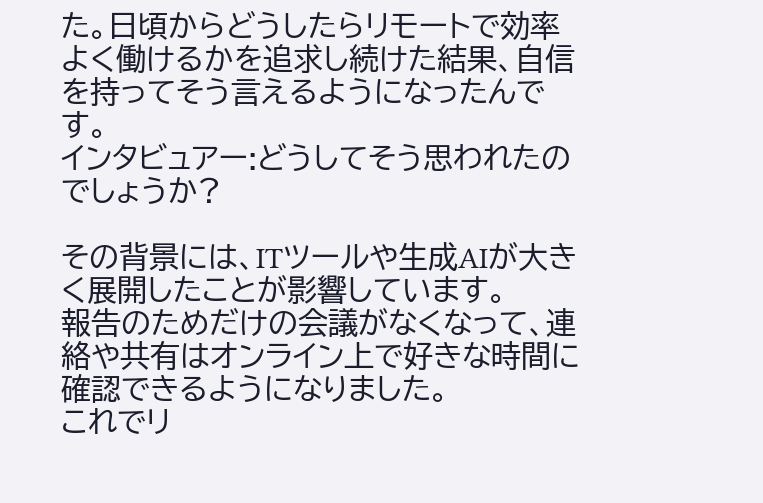た。日頃からどうしたらリモートで効率よく働けるかを追求し続けた結果、自信を持ってそう言えるようになったんです。
インタビュアー:どうしてそう思われたのでしょうか?

その背景には、ITツールや生成AIが大きく展開したことが影響しています。
報告のためだけの会議がなくなって、連絡や共有はオンライン上で好きな時間に確認できるようになりました。
これでリ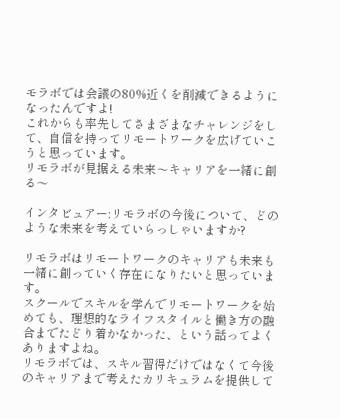モラボでは会議の80%近くを削減できるようになったんですよ!
これからも率先してさまざまなチャレンジをして、自信を持ってリモートワークを広げていこうと思っています。
リモラボが見据える未来〜キャリアを一緒に創る〜

インタビュアー:リモラボの今後について、どのような未来を考えていらっしゃいますか?

リモラボはリモートワークのキャリアも未来も一緒に創っていく存在になりたいと思っています。
スクールでスキルを学んでリモートワークを始めても、理想的なライフスタイルと働き方の融合までたどり着かなかった、という話ってよくありますよね。
リモラボでは、スキル習得だけではなくて今後のキャリアまで考えたカリキュラムを提供して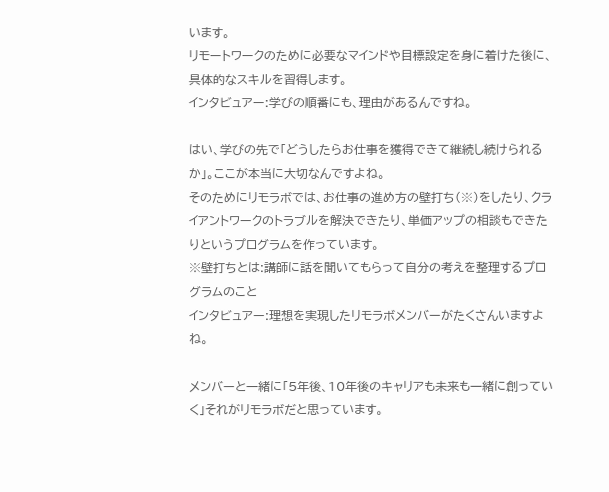います。
リモートワークのために必要なマインドや目標設定を身に着けた後に、具体的なスキルを習得します。
インタビュアー:学びの順番にも、理由があるんですね。

はい、学びの先で「どうしたらお仕事を獲得できて継続し続けられるか」。ここが本当に大切なんですよね。
そのためにリモラボでは、お仕事の進め方の壁打ち(※)をしたり、クライアントワークのトラブルを解決できたり、単価アップの相談もできたりというプログラムを作っています。
※壁打ちとは:講師に話を聞いてもらって自分の考えを整理するプログラムのこと
インタビュアー:理想を実現したリモラボメンバーがたくさんいますよね。

メンバーと一緒に「5年後、10年後のキャリアも未来も一緒に創っていく」それがリモラボだと思っています。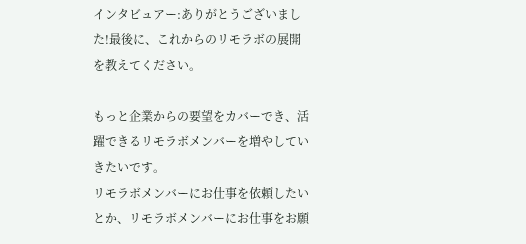インタビュアー:ありがとうございました!最後に、これからのリモラボの展開を教えてください。

もっと企業からの要望をカバーでき、活躍できるリモラボメンバーを増やしていきたいです。
リモラボメンバーにお仕事を依頼したいとか、リモラボメンバーにお仕事をお願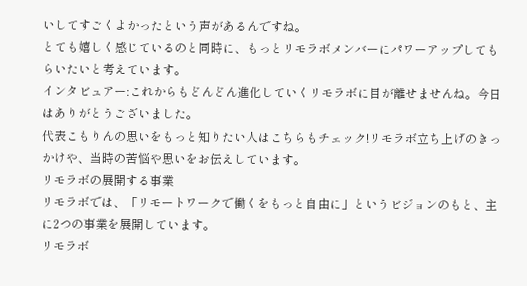いしてすごくよかったという声があるんですね。
とても嬉しく感じているのと同時に、もっとリモラボメンバーにパワーアップしてもらいたいと考えています。
インタビュアー:これからもどんどん進化していくリモラボに目が離せませんね。今日はありがとうございました。
代表こもりんの思いをもっと知りたい人はこちらもチェック!リモラボ立ち上げのきっかけや、当時の苦悩や思いをお伝えしています。
リモラボの展開する事業
リモラボでは、「リモートワークで働くをもっと自由に」というビジョンのもと、主に2つの事業を展開しています。
リモラボ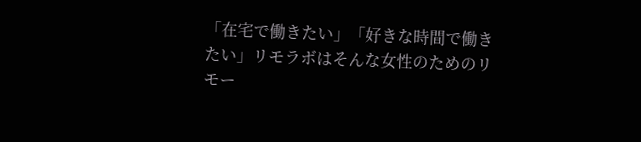「在宅で働きたい」「好きな時間で働きたい」リモラボはそんな女性のためのリモー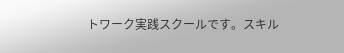トワーク実践スクールです。スキル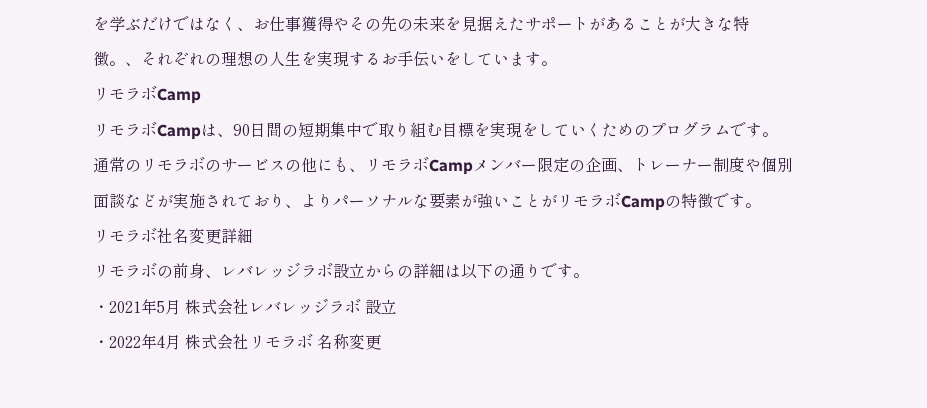を学ぶだけではなく、お仕事獲得やその先の未来を見据えたサポートがあることが大きな特徴。、それぞれの理想の人生を実現するお手伝いをしています。
リモラボCamp
リモラボCampは、90日間の短期集中で取り組む目標を実現をしていくためのプログラムです。
通常のリモラボのサービスの他にも、リモラボCampメンバー限定の企画、トレーナー制度や個別面談などが実施されており、よりパーソナルな要素が強いことがリモラボCampの特徴です。
リモラボ社名変更詳細
リモラボの前身、レバレッジラボ設立からの詳細は以下の通りです。
・2021年5月 株式会社レバレッジラボ 設立
・2022年4月 株式会社リモラボ 名称変更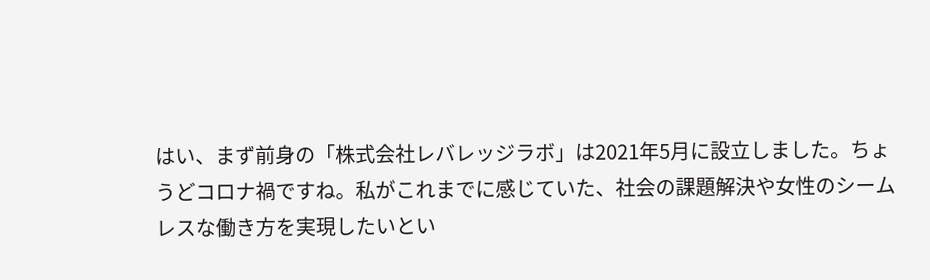はい、まず前身の「株式会社レバレッジラボ」は2021年5月に設立しました。ちょうどコロナ禍ですね。私がこれまでに感じていた、社会の課題解決や女性のシームレスな働き方を実現したいとい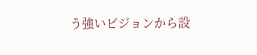う強いビジョンから設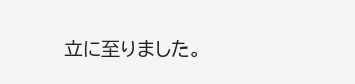立に至りました。